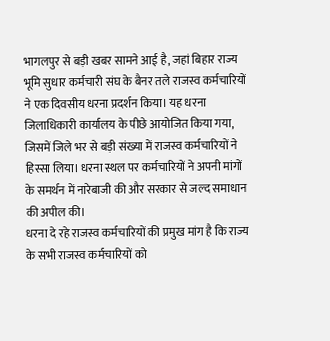भागलपुर से बड़ी खबर सामने आई है, जहां बिहार राज्य भूमि सुधार कर्मचारी संघ के बैनर तले राजस्व कर्मचारियों ने एक दिवसीय धरना प्रदर्शन किया। यह धरना जिलाधिकारी कार्यालय के पीछे आयोजित किया गया, जिसमें जिले भर से बड़ी संख्या में राजस्व कर्मचारियों ने हिस्सा लिया। धरना स्थल पर कर्मचारियों ने अपनी मांगों के समर्थन में नारेबाजी की और सरकार से जल्द समाधान की अपील की।
धरना दे रहे राजस्व कर्मचारियों की प्रमुख मांग है कि राज्य के सभी राजस्व कर्मचारियों को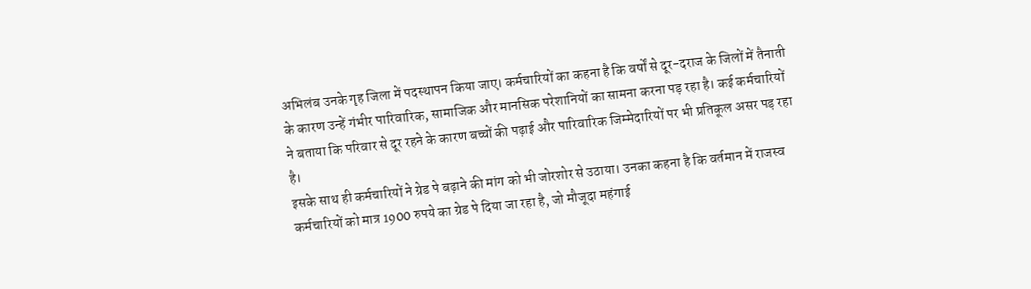अभिलंब उनके गृह जिला में पदस्थापन किया जाए। कर्मचारियों का कहना है कि वर्षों से दूर-दराज के जिलों में तैनाती के कारण उन्हें गंभीर पारिवारिक, सामाजिक और मानसिक परेशानियों का सामना करना पड़ रहा है। कई कर्मचारियों ने बताया कि परिवार से दूर रहने के कारण बच्चों की पढ़ाई और पारिवारिक जिम्मेदारियों पर भी प्रतिकूल असर पड़ रहा है।
इसके साथ ही कर्मचारियों ने ग्रेड पे बढ़ाने की मांग को भी जोरशोर से उठाया। उनका कहना है कि वर्तमान में राजस्व कर्मचारियों को मात्र 1900 रुपये का ग्रेड पे दिया जा रहा है, जो मौजूदा महंगाई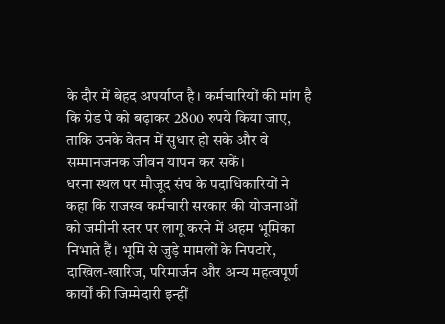के दौर में बेहद अपर्याप्त है। कर्मचारियों की मांग है कि ग्रेड पे को बढ़ाकर 2800 रुपये किया जाए, ताकि उनके वेतन में सुधार हो सके और वे सम्मानजनक जीवन यापन कर सकें।
धरना स्थल पर मौजूद संघ के पदाधिकारियों ने कहा कि राजस्व कर्मचारी सरकार की योजनाओं को जमीनी स्तर पर लागू करने में अहम भूमिका निभाते हैं। भूमि से जुड़े मामलों के निपटारे, दाखिल-खारिज, परिमार्जन और अन्य महत्वपूर्ण कार्यों की जिम्मेदारी इन्हीं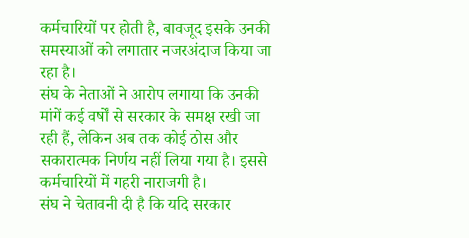कर्मचारियों पर होती है, बावजूद इसके उनकी समस्याओं को लगातार नजरअंदाज किया जा रहा है।
संघ के नेताओं ने आरोप लगाया कि उनकी मांगें कई वर्षों से सरकार के समक्ष रखी जा रही हैं, लेकिन अब तक कोई ठोस और सकारात्मक निर्णय नहीं लिया गया है। इससे कर्मचारियों में गहरी नाराजगी है।
संघ ने चेतावनी दी है कि यदि सरकार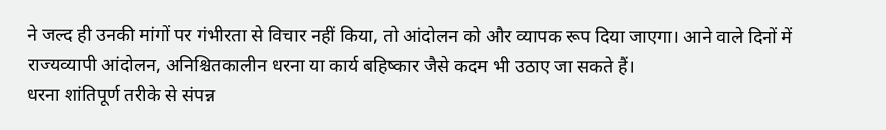ने जल्द ही उनकी मांगों पर गंभीरता से विचार नहीं किया, तो आंदोलन को और व्यापक रूप दिया जाएगा। आने वाले दिनों में राज्यव्यापी आंदोलन, अनिश्चितकालीन धरना या कार्य बहिष्कार जैसे कदम भी उठाए जा सकते हैं।
धरना शांतिपूर्ण तरीके से संपन्न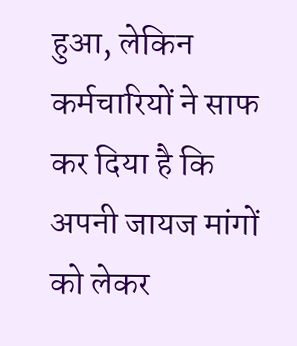हुआ, लेकिन कर्मचारियों ने साफ कर दिया है कि अपनी जायज मांगों को लेकर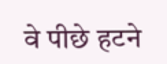वे पीछे हटने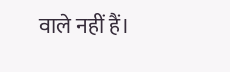वाले नहीं हैं।